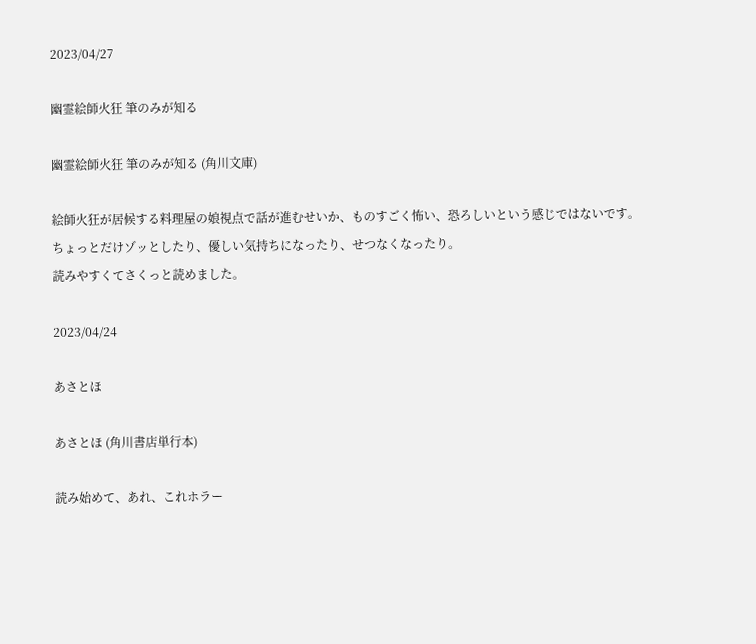2023/04/27

幽霊絵師火狂 筆のみが知る

幽霊絵師火狂 筆のみが知る (角川文庫)

絵師火狂が居候する料理屋の娘視点で話が進むせいか、ものすごく怖い、恐ろしいという感じではないです。
ちょっとだけゾッとしたり、優しい気持ちになったり、せつなくなったり。
読みやすくてさくっと読めました。

2023/04/24

あさとほ

あさとほ (角川書店単行本)

読み始めて、あれ、これホラー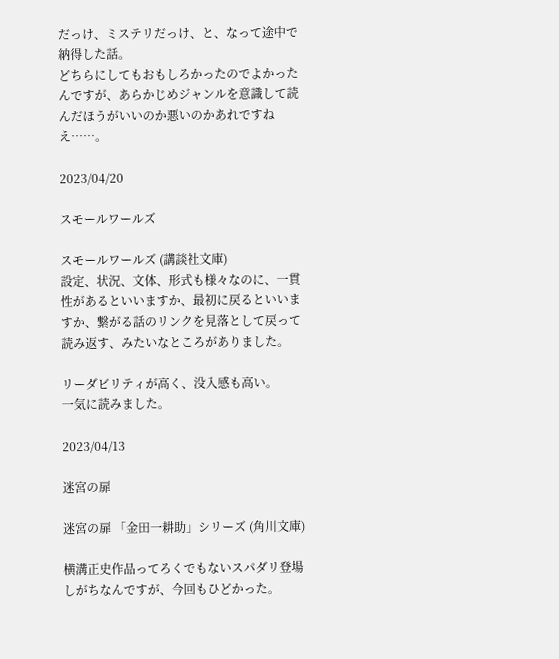だっけ、ミステリだっけ、と、なって途中で納得した話。
どちらにしてもおもしろかったのでよかったんですが、あらかじめジャンルを意識して読んだほうがいいのか悪いのかあれですねえ……。

2023/04/20

スモールワールズ

スモールワールズ (講談社文庫)
設定、状況、文体、形式も様々なのに、一貫性があるといいますか、最初に戻るといいますか、繋がる話のリンクを見落として戻って読み返す、みたいなところがありました。

リーダビリティが高く、没入感も高い。
一気に読みました。

2023/04/13

迷宮の扉

迷宮の扉 「金田一耕助」シリーズ (角川文庫)

横溝正史作品ってろくでもないスパダリ登場しがちなんですが、今回もひどかった。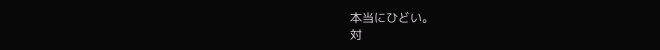本当にひどい。
対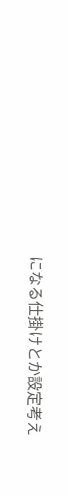になる仕掛けとか設定考え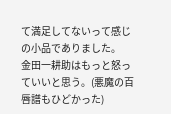て満足してないって感じの小品でありました。
金田一耕助はもっと怒っていいと思う。(悪魔の百唇譜もひどかった)